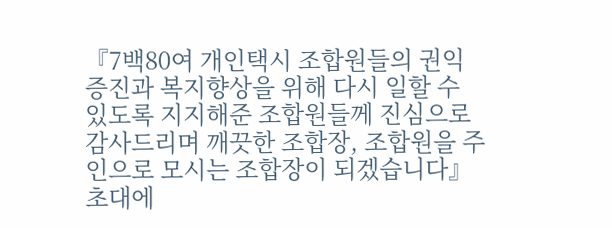『7백80여 개인택시 조합원들의 권익증진과 복지향상을 위해 다시 일할 수 있도록 지지해준 조합원들께 진심으로 감사드리며 깨끗한 조합장, 조합원을 주인으로 모시는 조합장이 되겠습니다』 초대에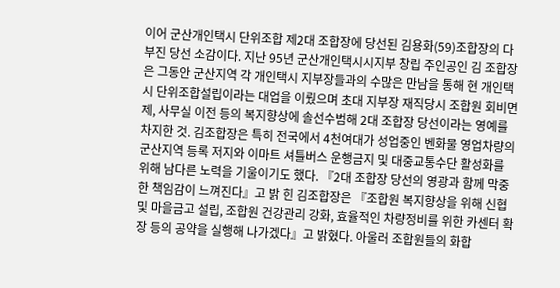이어 군산개인택시 단위조합 제2대 조합장에 당선된 김용화(59)조합장의 다부진 당선 소감이다. 지난 95년 군산개인택시시지부 창립 주인공인 김 조합장은 그동안 군산지역 각 개인택시 지부장들과의 수많은 만남을 통해 현 개인택시 단위조합설립이라는 대업을 이뤘으며 초대 지부장 재직당시 조합원 회비면제, 사무실 이전 등의 복지향상에 솔선수범해 2대 조합장 당선이라는 영예를 차지한 것. 김조합장은 특히 전국에서 4천여대가 성업중인 벤화물 영업차량의 군산지역 등록 저지와 이마트 셔틀버스 운행금지 및 대중교통수단 활성화를 위해 남다른 노력을 기울이기도 했다. 『2대 조합장 당선의 영광과 함께 막중한 책임감이 느껴진다』고 밝 힌 김조합장은 『조합원 복지향상을 위해 신협 및 마을금고 설립, 조합원 건강관리 강화, 효율적인 차량정비를 위한 카센터 확장 등의 공약을 실행해 나가겠다』고 밝혔다. 아울러 조합원들의 화합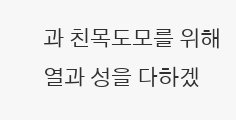과 친목도모를 위해 열과 성을 다하겠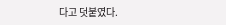다고 덧붙였다.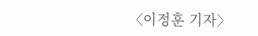〈이정훈 기자〉